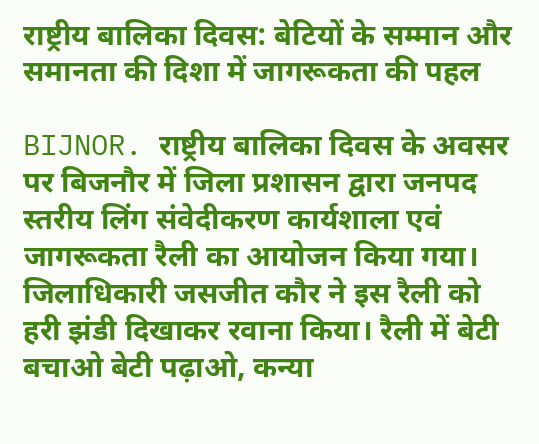राष्ट्रीय बालिका दिवस: बेटियों के सम्मान और समानता की दिशा में जागरूकता की पहल

BIJNOR. राष्ट्रीय बालिका दिवस के अवसर पर बिजनौर में जिला प्रशासन द्वारा जनपद स्तरीय लिंग संवेदीकरण कार्यशाला एवं जागरूकता रैली का आयोजन किया गया। जिलाधिकारी जसजीत कौर ने इस रैली को हरी झंडी दिखाकर रवाना किया। रैली में बेटी बचाओ बेटी पढ़ाओ, कन्या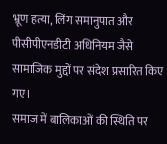भ्रूण हत्या, लिंग समानुपात और पीसीपीएनडीटी अधिनियम जैसे सामाजिक मुद्दों पर संदेश प्रसारित किए गए।
समाज में बालिकाओं की स्थिति पर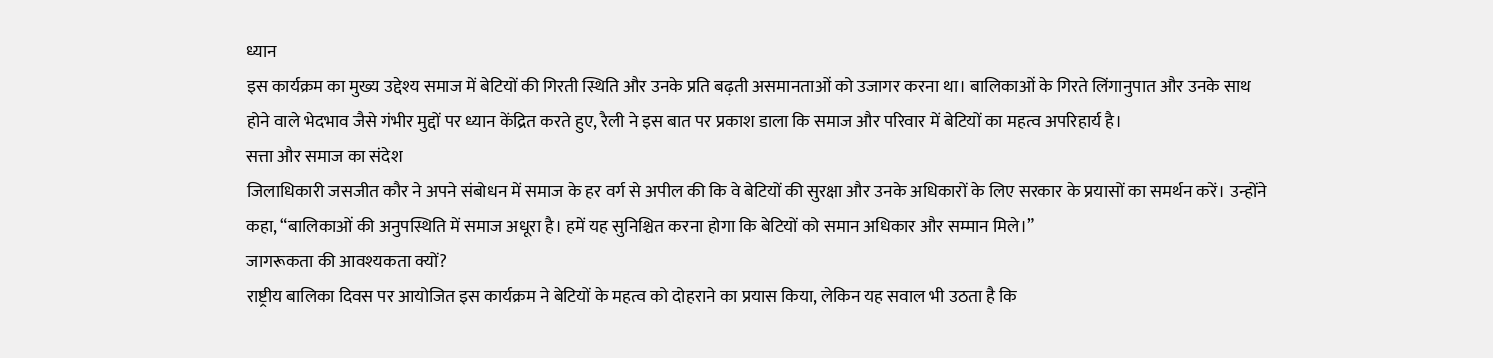ध्यान
इस कार्यक्रम का मुख्य उद्देश्य समाज में बेटियों की गिरती स्थिति और उनके प्रति बढ़ती असमानताओं को उजागर करना था। बालिकाओं के गिरते लिंगानुपात और उनके साथ होने वाले भेदभाव जैसे गंभीर मुद्दों पर ध्यान केंद्रित करते हुए, रैली ने इस बात पर प्रकाश डाला कि समाज और परिवार में बेटियों का महत्व अपरिहार्य है।
सत्ता और समाज का संदेश
जिलाधिकारी जसजीत कौर ने अपने संबोधन में समाज के हर वर्ग से अपील की कि वे बेटियों की सुरक्षा और उनके अधिकारों के लिए सरकार के प्रयासों का समर्थन करें। उन्होंने कहा, “बालिकाओं की अनुपस्थिति में समाज अधूरा है। हमें यह सुनिश्चित करना होगा कि बेटियों को समान अधिकार और सम्मान मिले।”
जागरूकता की आवश्यकता क्यों?
राष्ट्रीय बालिका दिवस पर आयोजित इस कार्यक्रम ने बेटियों के महत्व को दोहराने का प्रयास किया, लेकिन यह सवाल भी उठता है कि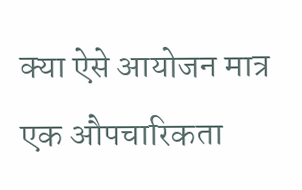क्या ऐसे आयोजन मात्र एक औपचारिकता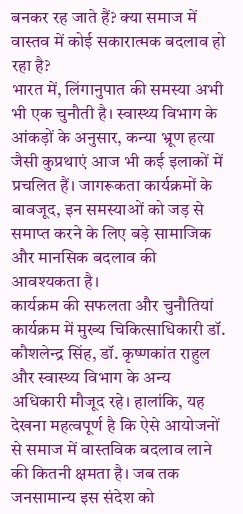बनकर रह जाते हैं? क्या समाज में वास्तव में कोई सकारात्मक बदलाव हो रहा है?
भारत में, लिंगानुपात की समस्या अभी भी एक चुनौती है। स्वास्थ्य विभाग के आंकड़ों के अनुसार, कन्या भ्रूण हत्या जैसी कुप्रथाएं आज भी कई इलाकों में प्रचलित हैं। जागरूकता कार्यक्रमों के बावजूद, इन समस्याओं को जड़ से समाप्त करने के लिए बड़े सामाजिक और मानसिक बदलाव की आवश्यकता है।
कार्यक्रम की सफलता और चुनौतियां
कार्यक्रम में मुख्य चिकित्साधिकारी डॉ. कौशलेन्द्र सिंह, डॉ. कृष्णकांत राहुल और स्वास्थ्य विभाग के अन्य अधिकारी मौजूद रहे। हालांकि, यह देखना महत्वपूर्ण है कि ऐसे आयोजनों से समाज में वास्तविक बदलाव लाने की कितनी क्षमता है। जब तक जनसामान्य इस संदेश को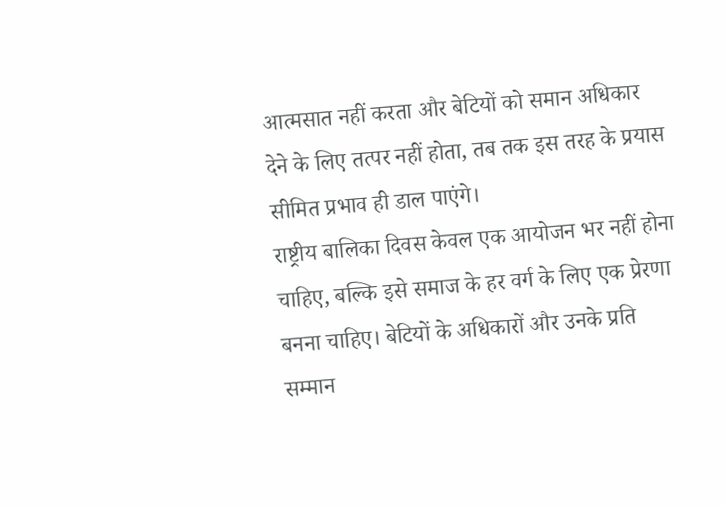आत्मसात नहीं करता और बेटियों को समान अधिकार देने के लिए तत्पर नहीं होता, तब तक इस तरह के प्रयास सीमित प्रभाव ही डाल पाएंगे।
राष्ट्रीय बालिका दिवस केवल एक आयोजन भर नहीं होना चाहिए, बल्कि इसे समाज के हर वर्ग के लिए एक प्रेरणा बनना चाहिए। बेटियों के अधिकारों और उनके प्रति सम्मान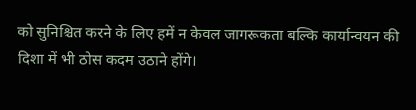को सुनिश्चित करने के लिए हमें न केवल जागरूकता बल्कि कार्यान्वयन की दिशा में भी ठोस कदम उठाने होंगे।